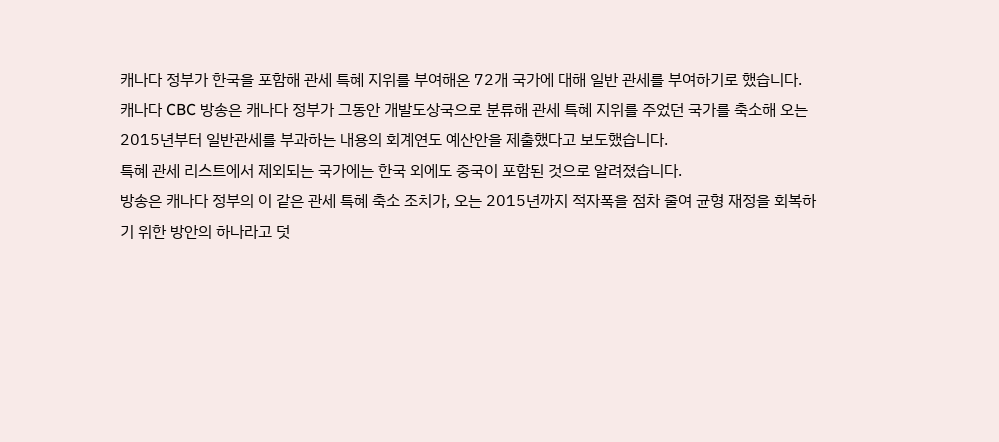캐나다 정부가 한국을 포함해 관세 특혜 지위를 부여해온 72개 국가에 대해 일반 관세를 부여하기로 했습니다.
캐나다 CBC 방송은 캐나다 정부가 그동안 개발도상국으로 분류해 관세 특혜 지위를 주었던 국가를 축소해 오는 2015년부터 일반관세를 부과하는 내용의 회계연도 예산안을 제출했다고 보도했습니다.
특혜 관세 리스트에서 제외되는 국가에는 한국 외에도 중국이 포함된 것으로 알려졌습니다.
방송은 캐나다 정부의 이 같은 관세 특혜 축소 조치가, 오는 2015년까지 적자폭을 점차 줄여 균형 재정을 회복하기 위한 방안의 하나라고 덧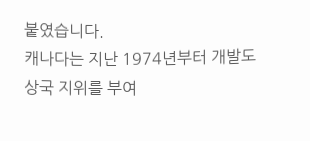붙였습니다.
캐나다는 지난 1974년부터 개발도상국 지위를 부여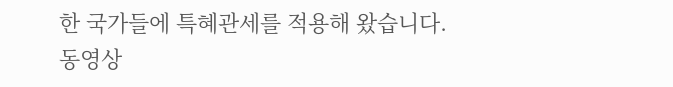한 국가들에 특혜관세를 적용해 왔습니다.
동영상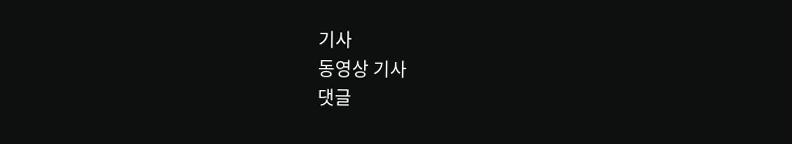기사
동영상 기사
댓글